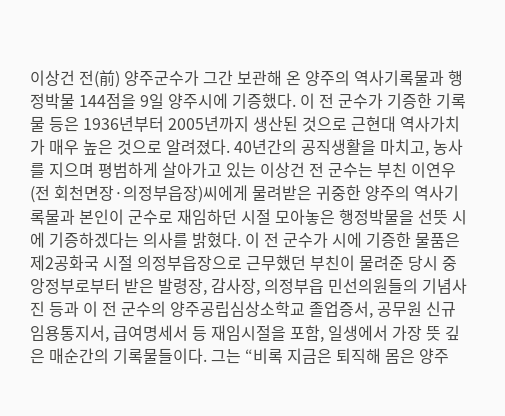이상건 전(前) 양주군수가 그간 보관해 온 양주의 역사기록물과 행정박물 144점을 9일 양주시에 기증했다. 이 전 군수가 기증한 기록물 등은 1936년부터 2005년까지 생산된 것으로 근현대 역사가치가 매우 높은 것으로 알려졌다. 40년간의 공직생활을 마치고, 농사를 지으며 평범하게 살아가고 있는 이상건 전 군수는 부친 이연우(전 회천면장·의정부읍장)씨에게 물려받은 귀중한 양주의 역사기록물과 본인이 군수로 재임하던 시절 모아놓은 행정박물을 선뜻 시에 기증하겠다는 의사를 밝혔다. 이 전 군수가 시에 기증한 물품은 제2공화국 시절 의정부읍장으로 근무했던 부친이 물려준 당시 중앙정부로부터 받은 발령장, 감사장, 의정부읍 민선의원들의 기념사진 등과 이 전 군수의 양주공립심상소학교 졸업증서, 공무원 신규 임용통지서, 급여명세서 등 재임시절을 포함, 일생에서 가장 뜻 깊은 매순간의 기록물들이다. 그는 “비록 지금은 퇴직해 몸은 양주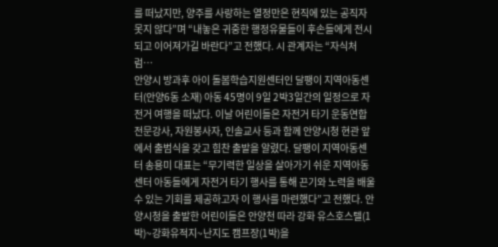를 떠났지만, 양주를 사랑하는 열정만은 현직에 있는 공직자 못지 않다”며 “내놓은 귀중한 행정유물들이 후손들에게 전시되고 이어져가길 바란다”고 전했다. 시 관계자는 “자식처럼…
안양시 방과후 아이 돌봄학습지원센터인 달팽이 지역아동센터(안양6동 소재) 아동 45명이 9일 2박3일간의 일정으로 자전거 여행을 떠났다. 이날 어린이들은 자전거 타기 운동연합 전문강사, 자원봉사자, 인솔교사 등과 함께 안양시청 현관 앞에서 출범식을 갖고 힘찬 출발을 알렸다. 달팽이 지역아동센터 송용미 대표는 “무기력한 일상을 살아가기 쉬운 지역아동센터 아동들에게 자전거 타기 행사를 통해 끈기와 노력을 배울 수 있는 기회를 제공하고자 이 행사를 마련했다”고 전했다. 안양시청을 출발한 어린이들은 안양천 따라 강화 유스호스텔(1박)~강화유적지~난지도 캠프장(1박)을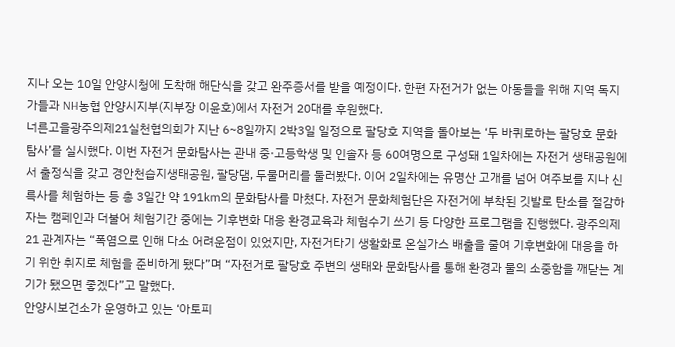지나 오는 10일 안양시청에 도착해 해단식을 갖고 완주증서를 받을 예정이다. 한편 자전거가 없는 아동들을 위해 지역 독지가들과 NH농협 안양시지부(지부장 이윤호)에서 자전거 20대를 후원했다.
너른고을광주의제21실천협의회가 지난 6~8일까지 2박3일 일정으로 팔당호 지역을 돌아보는 ‘두 바퀴로하는 팔당호 문화탐사’를 실시했다. 이번 자전거 문화탐사는 관내 중·고등학생 및 인솔자 등 60여명으로 구성돼 1일차에는 자전거 생태공원에서 출정식을 갖고 경안천습지생태공원, 팔당댐, 두물머리를 둘러봤다. 이어 2일차에는 유명산 고개를 넘어 여주보를 지나 신륵사를 체험하는 등 총 3일간 약 191㎞의 문화탐사를 마쳤다. 자전거 문화체험단은 자전거에 부착된 깃발로 탄소를 절감하자는 캠페인과 더불어 체험기간 중에는 기후변화 대응 환경교육과 체험수기 쓰기 등 다양한 프로그램을 진행했다. 광주의제21 관계자는 “폭염으로 인해 다소 어려운점이 있었지만, 자전거타기 생활화로 온실가스 배출을 줄여 기후변화에 대응을 하기 위한 취지로 체험을 준비하게 됐다”며 “자전거로 팔당호 주변의 생태와 문화탐사를 통해 환경과 물의 소중함을 깨닫는 계기가 됐으면 좋겠다”고 말했다.
안양시보건소가 운영하고 있는 ‘아토피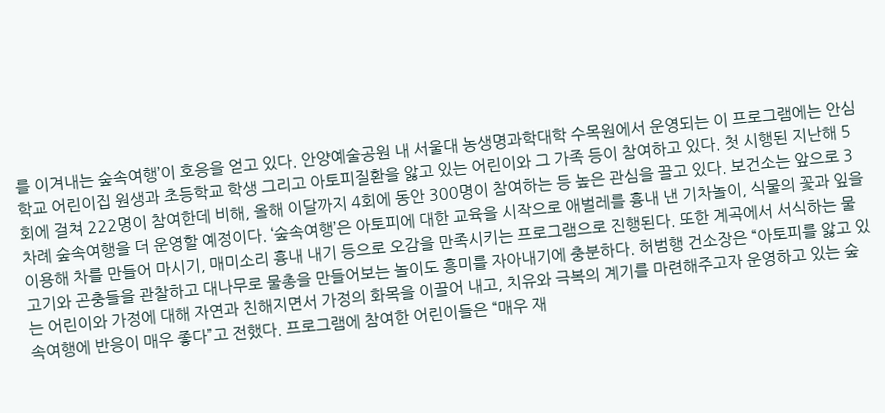를 이겨내는 숲속여행’이 호응을 얻고 있다. 안양예술공원 내 서울대 농생명과학대학 수목원에서 운영되는 이 프로그램에는 안심학교 어린이집 원생과 초등학교 학생 그리고 아토피질환을 앓고 있는 어린이와 그 가족 등이 참여하고 있다. 첫 시행된 지난해 5회에 걸쳐 222명이 참여한데 비해, 올해 이달까지 4회에 동안 300명이 참여하는 등 높은 관심을 끌고 있다. 보건소는 앞으로 3차례 숲속여행을 더 운영할 예정이다. ‘숲속여행’은 아토피에 대한 교육을 시작으로 애벌레를 흉내 낸 기차놀이, 식물의 꽃과 잎을 이용해 차를 만들어 마시기, 매미소리 흉내 내기 등으로 오감을 만족시키는 프로그램으로 진행된다. 또한 계곡에서 서식하는 물고기와 곤충들을 관찰하고 대나무로 물총을 만들어보는 놀이도 흥미를 자아내기에 충분하다. 허범행 건소장은 “아토피를 앓고 있는 어린이와 가정에 대해 자연과 친해지면서 가정의 화목을 이끌어 내고, 치유와 극복의 계기를 마련해주고자 운영하고 있는 숲속여행에 반응이 매우 좋다”고 전했다. 프로그램에 참여한 어린이들은 “매우 재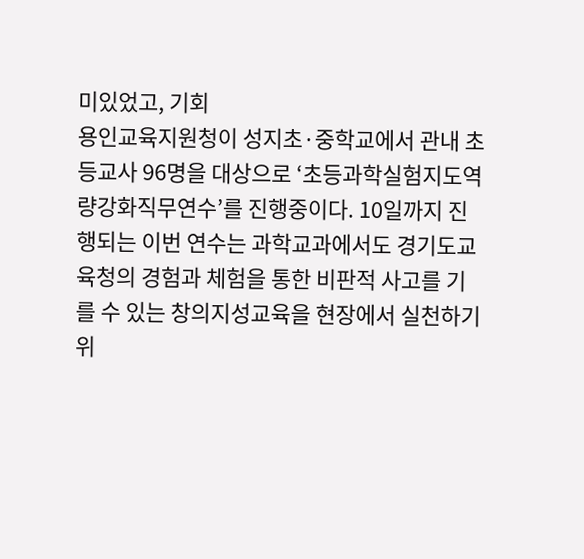미있었고, 기회
용인교육지원청이 성지초·중학교에서 관내 초등교사 96명을 대상으로 ‘초등과학실험지도역량강화직무연수’를 진행중이다. 10일까지 진행되는 이번 연수는 과학교과에서도 경기도교육청의 경험과 체험을 통한 비판적 사고를 기를 수 있는 창의지성교육을 현장에서 실천하기 위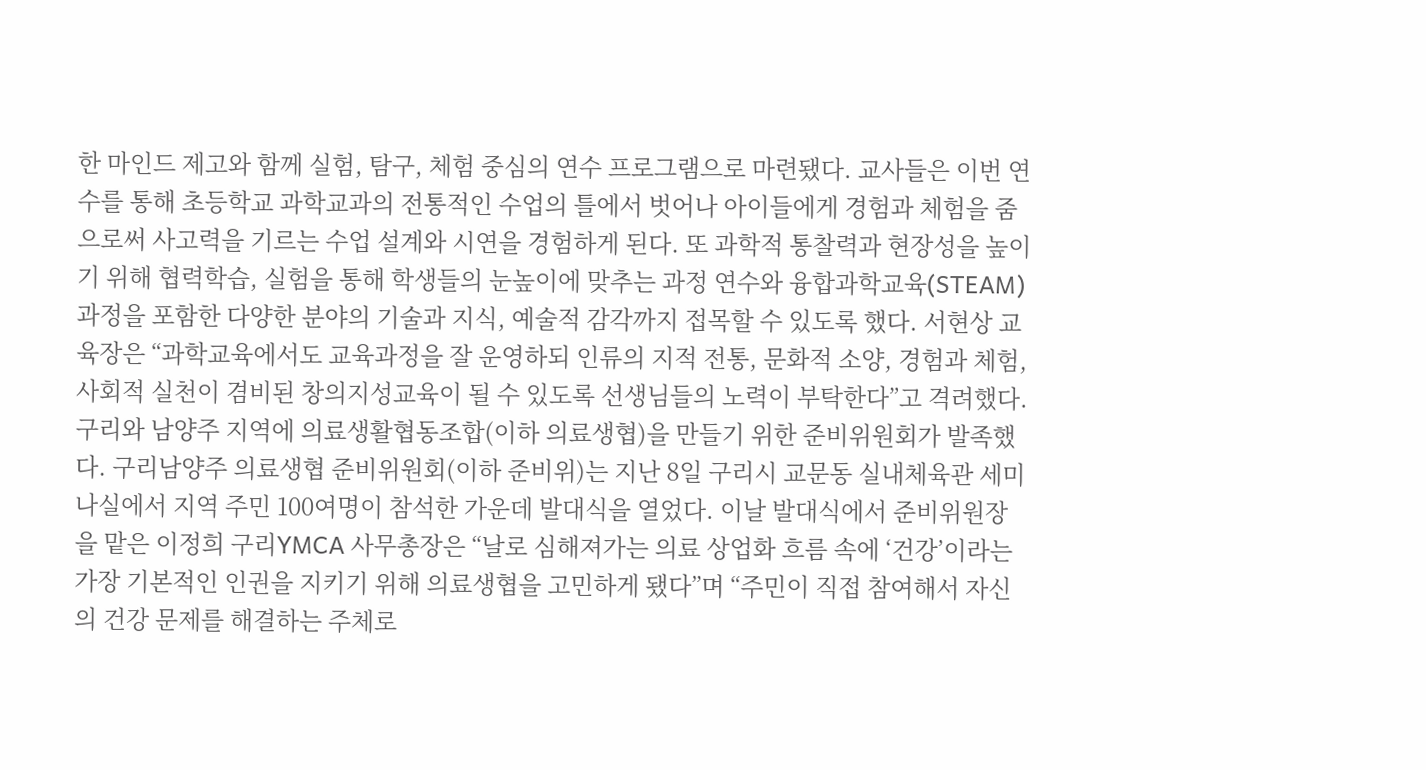한 마인드 제고와 함께 실험, 탐구, 체험 중심의 연수 프로그램으로 마련됐다. 교사들은 이번 연수를 통해 초등학교 과학교과의 전통적인 수업의 틀에서 벗어나 아이들에게 경험과 체험을 줌으로써 사고력을 기르는 수업 설계와 시연을 경험하게 된다. 또 과학적 통찰력과 현장성을 높이기 위해 협력학습, 실험을 통해 학생들의 눈높이에 맞추는 과정 연수와 융합과학교육(STEAM)과정을 포함한 다양한 분야의 기술과 지식, 예술적 감각까지 접목할 수 있도록 했다. 서현상 교육장은 “과학교육에서도 교육과정을 잘 운영하되 인류의 지적 전통, 문화적 소양, 경험과 체험, 사회적 실천이 겸비된 창의지성교육이 될 수 있도록 선생님들의 노력이 부탁한다”고 격려했다.
구리와 남양주 지역에 의료생활협동조합(이하 의료생협)을 만들기 위한 준비위원회가 발족했다. 구리남양주 의료생협 준비위원회(이하 준비위)는 지난 8일 구리시 교문동 실내체육관 세미나실에서 지역 주민 100여명이 참석한 가운데 발대식을 열었다. 이날 발대식에서 준비위원장을 맡은 이정희 구리YMCA 사무총장은 “날로 심해져가는 의료 상업화 흐름 속에 ‘건강’이라는 가장 기본적인 인권을 지키기 위해 의료생협을 고민하게 됐다”며 “주민이 직접 참여해서 자신의 건강 문제를 해결하는 주체로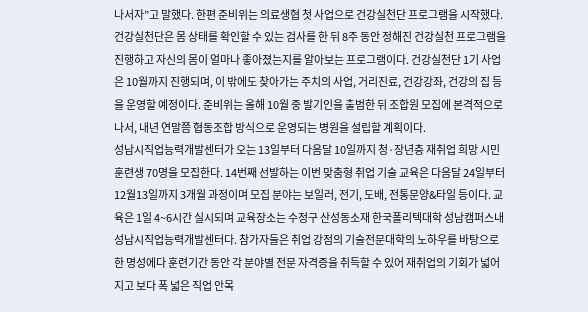나서자”고 말했다. 한편 준비위는 의료생협 첫 사업으로 건강실천단 프로그램을 시작했다. 건강실천단은 몸 상태를 확인할 수 있는 검사를 한 뒤 8주 동안 정해진 건강실천 프로그램을 진행하고 자신의 몸이 얼마나 좋아졌는지를 알아보는 프로그램이다. 건강실천단 1기 사업은 10월까지 진행되며, 이 밖에도 찾아가는 주치의 사업, 거리진료, 건강강좌, 건강의 집 등을 운영할 예정이다. 준비위는 올해 10월 중 발기인을 출범한 뒤 조합원 모집에 본격적으로 나서, 내년 연말쯤 협동조합 방식으로 운영되는 병원을 설립할 계획이다.
성남시직업능력개발센터가 오는 13일부터 다음달 10일까지 청·장년층 재취업 희망 시민 훈련생 70명을 모집한다. 14번째 선발하는 이번 맞춤형 취업 기술 교육은 다음달 24일부터 12월13일까지 3개월 과정이며 모집 분야는 보일러, 전기, 도배, 전통문양&타일 등이다. 교육은 1일 4~6시간 실시되며 교육장소는 수정구 산성동소재 한국폴리텍대학 성남캠퍼스내 성남시직업능력개발센터다. 참가자들은 취업 강점의 기술전문대학의 노하우를 바탕으로한 명성에다 훈련기간 동안 각 분야별 전문 자격증을 취득할 수 있어 재취업의 기회가 넓어지고 보다 폭 넓은 직업 안목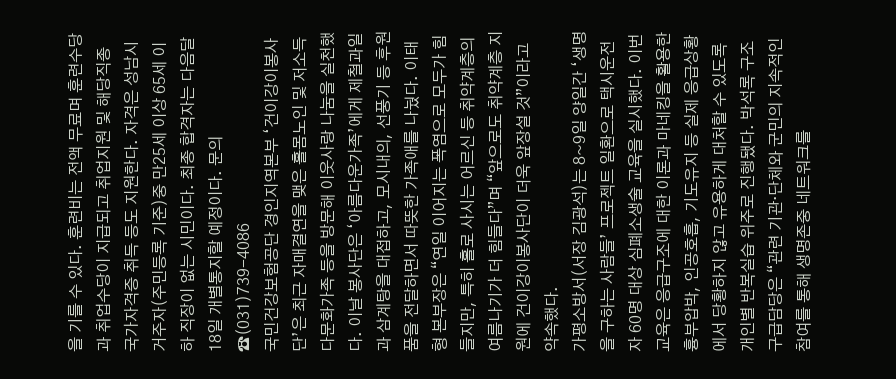을 기를 수 있다. 훈련비는 전액 무료며 훈련수당과 취업수당이 지급되고 취업지원 및 해당직종 국가자격증 취득 등도 지원한다. 자격은 성남시 거주자(주민등록 기준)중 만25세 이상 65세 이하 직장이 없는 시민이다. 최종 합격자는 다음달 18일 개별통지할 예정이다. 문의 ☎(031)739-4086
국민건강보험공단 경인지역본부 ‘건이강이봉사단’은 최근 자매결연을 맺은 홀몸노인 및 저소득 다문화가족 등을 방문해 이웃사랑 나눔을 실천했다. 이날 봉사단은 ‘아름다운가족’에게 제철과일과 삼계탕을 대접하고, 모시내의, 선풍기 등 후원품을 전달하면서 따뜻한 가족애를 나눴다. 이태형 본부장은 “연일 이어지는 폭염으로 모두가 힘들지만, 특히 홀로 사시는 어르신 등 취약계층의 여름나기가 더 힘들다”며 “앞으로도 취약계층 지원에 건이강이봉사단이 더욱 앞장설 것”이라고 약속했다.
가평소방서(서장 김광석)는 8~9일 양일간 ‘생명을 구하는 사람들’ 프로젝트 일환으로 택시운전자 60명 대상 심폐소생술 교육을 실시했다. 이번 교육은 응급구조에 대한 이론과 마네킹을 활용한 흉부압박, 인공호흡, 기도유지 등 실제 응급상황에서 당황하지 않고 유용하게 대처할 수 있도록 개인별 반복실습 위주로 진행됐다. 박석록 구조구급담당은 “관련 기관·단체와 군민의 지속적인 참여를 통해 생명존중 네트워크를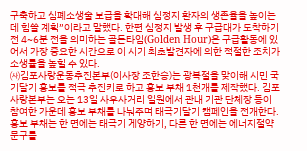구축하고 심폐소생술 보급을 확대해 심정지 환자의 생존율을 높이는데 힘쓸 계획”이라고 말했다. 한편 심정지 발생 후 구급대가 도착하기 전 4~6분 전을 의미하는 골든타임(Golden Hour)은 구급활동에 있어서 가장 중요한 시간으로 이 시기 최초발견자에 의한 적절한 조치가 소생률을 높힐 수 있다.
㈔김포사랑운동추진본부(이사장 조한승)는 광복절을 맞이해 시민 국기달기 홍보를 적극 추진키로 하고 홍보 부채 1천개를 제작했다. 김포사랑본부는 오는 13일 사우사거리 일원에서 관내 기관 단체장 등이 참여한 가운데 홍보 부채를 나눠주며 태극기달기 캠페인을 전개한다. 홍보 부채는 한 면에는 태극기 게양하기, 다른 한 면에는 에너지절약 문구를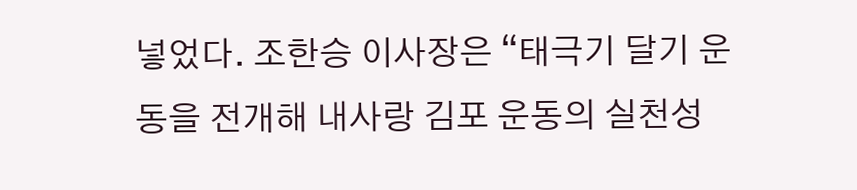넣었다. 조한승 이사장은 “태극기 달기 운동을 전개해 내사랑 김포 운동의 실천성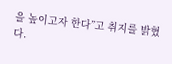을 높이고자 한다”고 취지를 밝혔다.